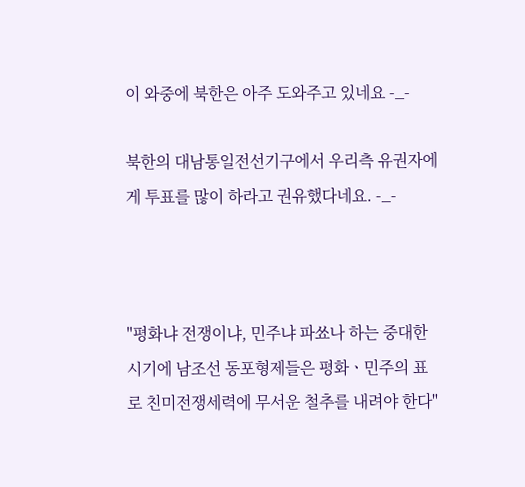이 와중에 북한은 아주 도와주고 있네요 -_-

북한의 대남통일전선기구에서 우리측 유권자에게 투표를 많이 하라고 권유했다네요. -_-



"평화냐 전쟁이냐, 민주냐 파쑈나 하는 중대한 시기에 남조선 동포형제들은 평화ㆍ민주의 표로 친미전쟁세력에 무서운 철추를 내려야 한다"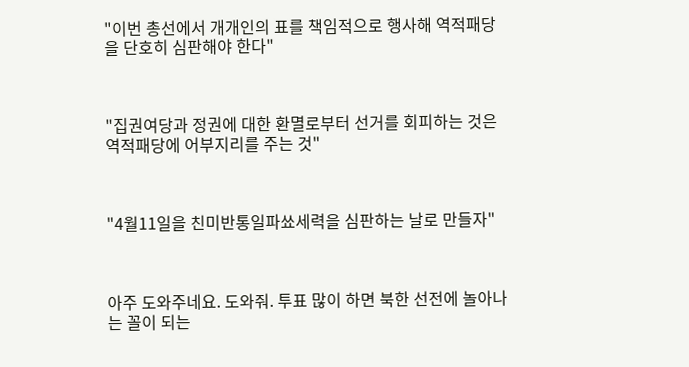"이번 총선에서 개개인의 표를 책임적으로 행사해 역적패당을 단호히 심판해야 한다"



"집권여당과 정권에 대한 환멸로부터 선거를 회피하는 것은 역적패당에 어부지리를 주는 것"



"4월11일을 친미반통일파쑈세력을 심판하는 날로 만들자"



아주 도와주네요. 도와줘. 투표 많이 하면 북한 선전에 놀아나는 꼴이 되는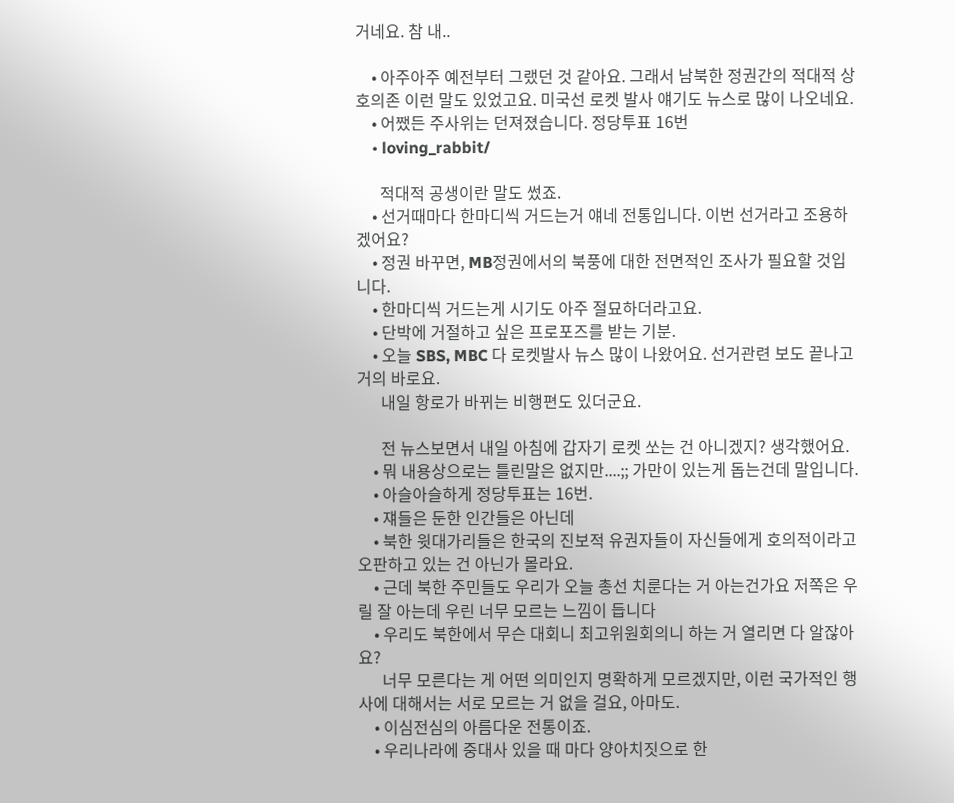거네요. 참 내..

    • 아주아주 예전부터 그랬던 것 같아요. 그래서 남북한 정권간의 적대적 상호의존 이런 말도 있었고요. 미국선 로켓 발사 얘기도 뉴스로 많이 나오네요.
    • 어쨌든 주사위는 던져졌습니다. 정당투표 16번
    • loving_rabbit/

      적대적 공생이란 말도 썼죠.
    • 선거때마다 한마디씩 거드는거 얘네 전통입니다. 이번 선거라고 조용하겠어요?
    • 정권 바꾸면, MB정권에서의 북풍에 대한 전면적인 조사가 필요할 것입니다.
    • 한마디씩 거드는게 시기도 아주 절묘하더라고요.
    • 단박에 거절하고 싶은 프로포즈를 받는 기분.
    • 오늘 SBS, MBC 다 로켓발사 뉴스 많이 나왔어요. 선거관련 보도 끝나고 거의 바로요.
      내일 항로가 바뀌는 비행편도 있더군요.

      전 뉴스보면서 내일 아침에 갑자기 로켓 쏘는 건 아니겠지? 생각했어요.
    • 뭐 내용상으로는 틀린말은 없지만....;; 가만이 있는게 돕는건데 말입니다.
    • 아슬아슬하게 정당투표는 16번.
    • 쟤들은 둔한 인간들은 아닌데
    • 북한 윗대가리들은 한국의 진보적 유권자들이 자신들에게 호의적이라고 오판하고 있는 건 아닌가 몰라요.
    • 근데 북한 주민들도 우리가 오늘 총선 치룬다는 거 아는건가요 저쪽은 우릴 잘 아는데 우린 너무 모르는 느낌이 듭니다
    • 우리도 북한에서 무슨 대회니 최고위원회의니 하는 거 열리면 다 알잖아요?
      너무 모른다는 게 어떤 의미인지 명확하게 모르겠지만, 이런 국가적인 행사에 대해서는 서로 모르는 거 없을 걸요, 아마도.
    • 이심전심의 아름다운 전통이죠.
    • 우리나라에 중대사 있을 때 마다 양아치짓으로 한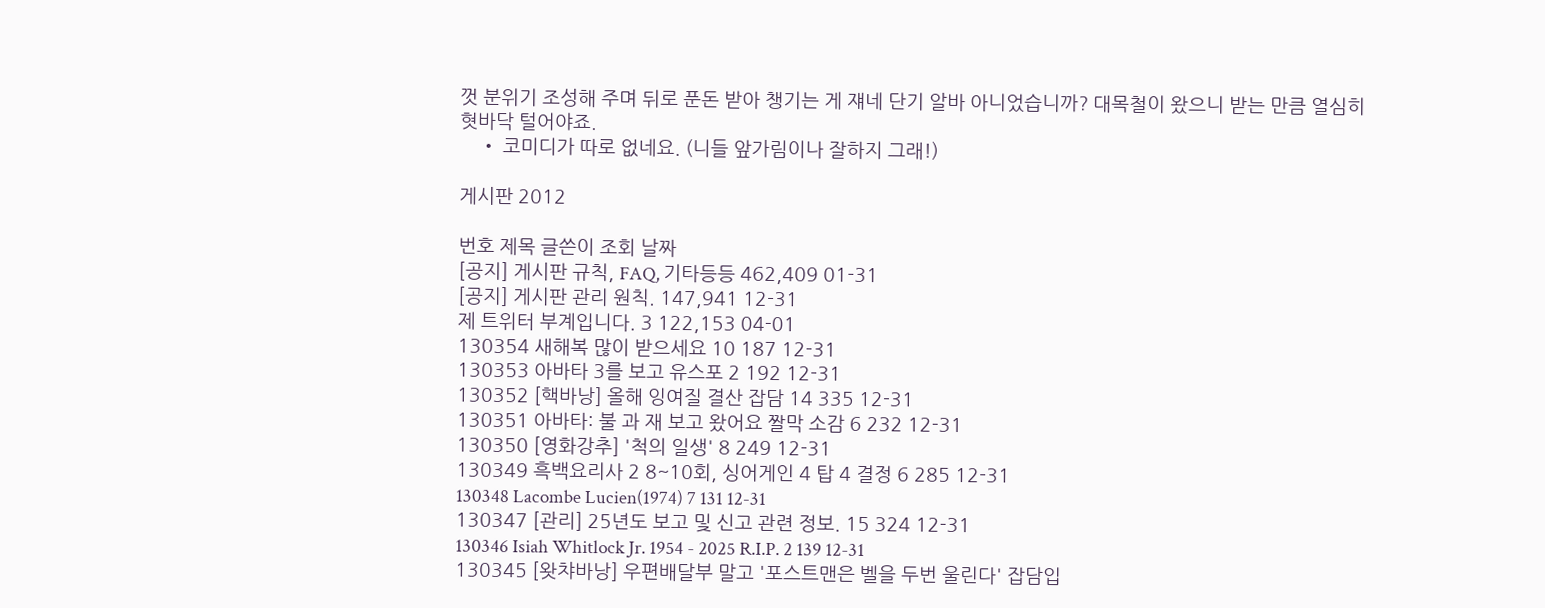껏 분위기 조성해 주며 뒤로 푼돈 받아 챙기는 게 쟤네 단기 알바 아니었습니까? 대목철이 왔으니 받는 만큼 열심히 혓바닥 털어야죠.
    • 코미디가 따로 없네요. (니들 앞가림이나 잘하지 그래!)

게시판 2012

번호 제목 글쓴이 조회 날짜
[공지] 게시판 규칙, FAQ, 기타등등 462,409 01-31
[공지] 게시판 관리 원칙. 147,941 12-31
제 트위터 부계입니다. 3 122,153 04-01
130354 새해복 많이 받으세요 10 187 12-31
130353 아바타 3를 보고 유스포 2 192 12-31
130352 [핵바낭] 올해 잉여질 결산 잡담 14 335 12-31
130351 아바타: 불 과 재 보고 왔어요 짤막 소감 6 232 12-31
130350 [영화강추] '척의 일생' 8 249 12-31
130349 흑백요리사 2 8~10회, 싱어게인 4 탑 4 결정 6 285 12-31
130348 Lacombe Lucien(1974) 7 131 12-31
130347 [관리] 25년도 보고 및 신고 관련 정보. 15 324 12-31
130346 Isiah Whitlock Jr. 1954 - 2025 R.I.P. 2 139 12-31
130345 [왓챠바낭] 우편배달부 말고 '포스트맨은 벨을 두번 울린다' 잡담입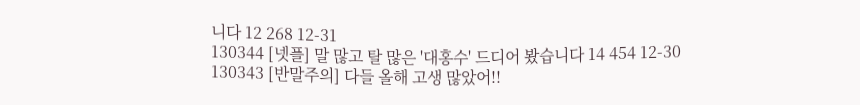니다 12 268 12-31
130344 [넷플] 말 많고 탈 많은 '대홍수' 드디어 봤습니다 14 454 12-30
130343 [반말주의] 다들 올해 고생 많았어!!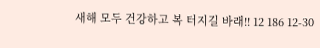새해 모두 건강하고 복 터지길 바래!! 12 186 12-30